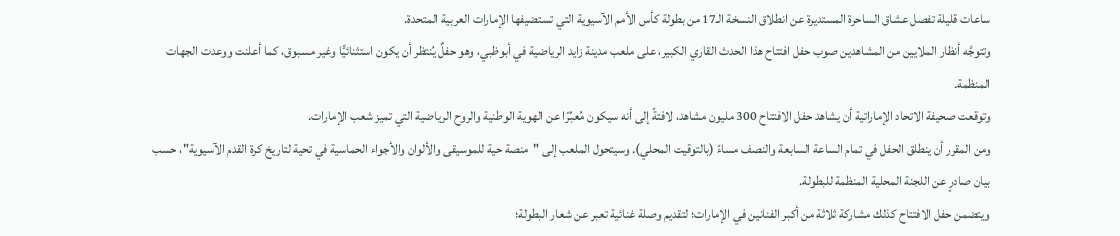ساعات قليلة تفصل عشاق الساحرة المستديرة عن انطلاق النسخة الـ17 من بطولة كأس الأمم الآسيوية التي تستضيفها الإمارات العربية المتحدة.
وتتوجَّه أنظار الملايين من المشاهدين صوب حفل افتتاح هذا الحدث القاري الكبير، على ملعب مدينة زايد الرياضية في أبوظبي، وهو حفلٌ يُنتظر أن يكون استثنائيًّا وغير مسبوق، كما أعلنت ووعدت الجهات المنظمة.
وتوقعت صحيفة الاتحاد الإماراتية أن يشاهد حفل الافتتاح 300 مليون مشاهد، لافتةً إلى أنه سيكون مُعبِّرًا عن الهوية الوطنية والروح الرياضية التي تميز شعب الإمارات.
ومن المقرر أن ينطلق الحفل في تمام الساعة السابعة والنصف مساءً (بالتوقيت المحلي). وسيتحول الملعب إلى "منصة حية للموسيقى والألوان والأجواء الحماسية في تحية لتاريخ كرة القدم الآسيوية"، حسب بيان صادرٍ عن اللجنة المحلية المنظمة للبطولة.
ويتضمن حفل الافتتاح كذلك مشاركة ثلاثة من أكبر الفنانين في الإمارات؛ لتقديم وصلة غنائية تعبر عن شعار البطولة؛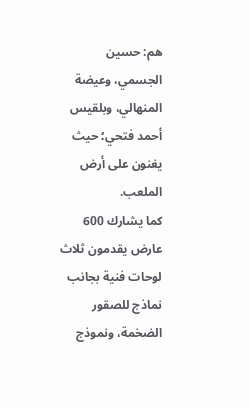هم: حسين الجسمي، وعيضة المنهالي، وبلقيس أحمد فتحي؛ حيث يغنون على أرض الملعب.
كما يشارك 600 عارض يقدمون ثلاث لوحات فنية بجانب نماذج للصقور الضخمة، ونموذج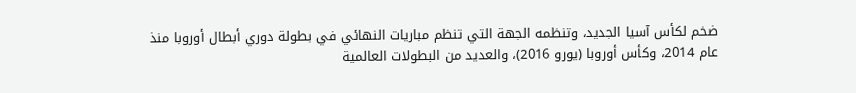ضخم لكأس آسيا الجديد، وتنظمه الجهة التي تنظم مباريات النهائي في بطولة دوري أبطال أوروبا منذ عام 2014، وكأس أوروبا (يورو 2016)، والعديد من البطولات العالمية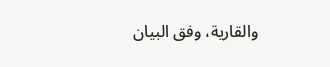والقارية، وفق البيان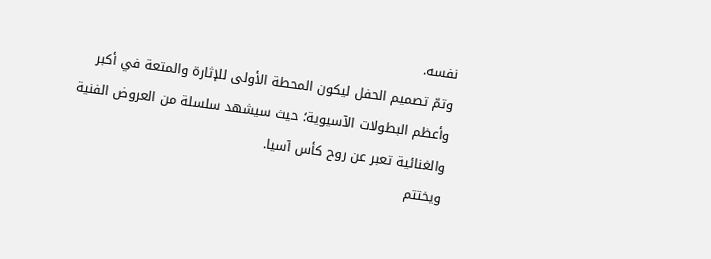نفسه.
وتمّ تصميم الحفل ليكون المحطة الأولى للإثارة والمتعة في أكبر وأعظم البطولات الآسيوية؛ حيث سيشهد سلسلة من العروض الفنية والغنائية تعبر عن روح كأس آسيا.
ويختتم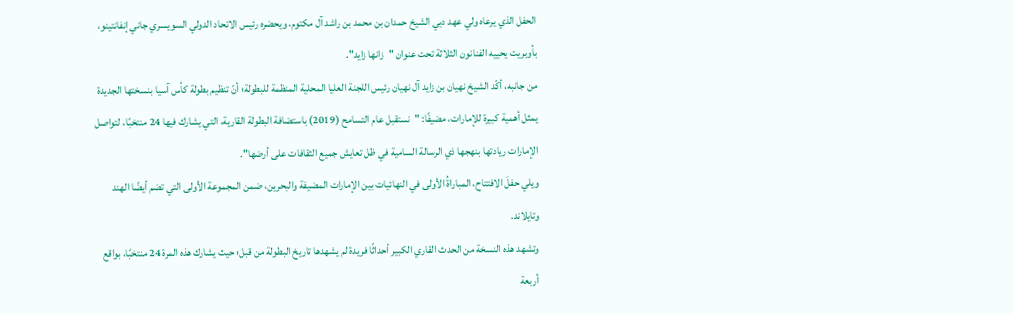الحفل الذي يرعاه ولي عهد دبي الشيخ حمدان بن محمد بن راشد آل مكتوم، ويحضره رئيس الاتحاد الدولي السويسري جاني إنفانتينو، بأوبريت يحييه الفنانون الثلاثة تحت عنوان "زانها زايد".
من جانبه، أكّد الشيخ نهيان بن زايد آل نهيان رئيس اللجنة العليا المحلية المنظمة للبطولة؛ أنّ تنظيم بطولة كأس آسيا بنسختها الجديدة يمثل أهمية كبيرة للإمارات، مضيفًا: "نستقبل عام التسامح (2019) باستضافة البطولة القارية، التي يشارك فيها 24 منتخبًا، لتواصل الإمارات ريادتها بنهجها ذي الرسالة السامية في ظل تعايش جميع الثقافات على أرضها".
ويلي حفلَ الافتتاح، المباراةُ الأولى في النهائيات بين الإمارات المضيفة والبحرين، ضمن المجموعة الأولى التي تضم أيضًا الهند وتايلاند.
وتشهد هذه النسخة من الحدث القاري الكبير أحداثًا فريدة لم يشهدها تاريخ البطولة من قبل؛ حيث يشارك هذه المرة 24 منتخبًا، بواقع أربعة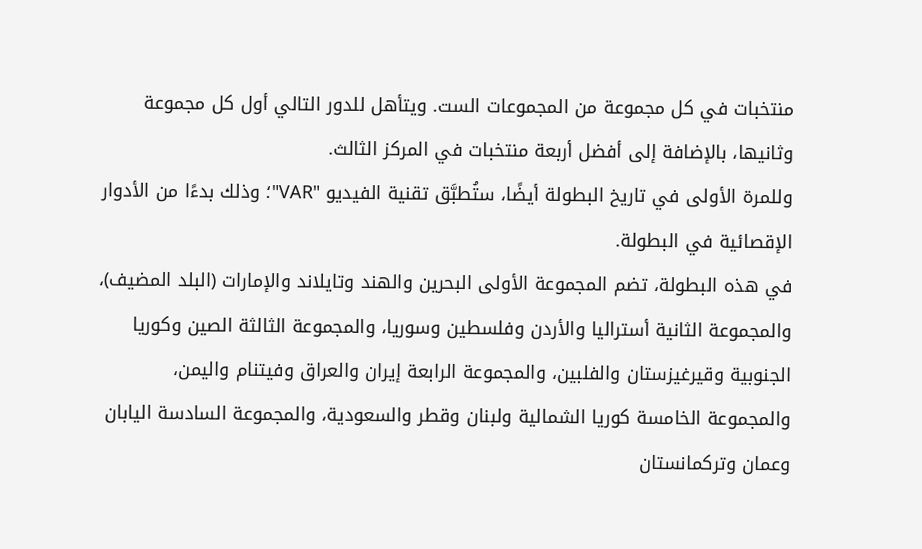منتخبات في كل مجموعة من المجموعات الست. ويتأهل للدور التالي أول كل مجموعة وثانيها، بالإضافة إلى أفضل أربعة منتخبات في المركز الثالث.
وللمرة الأولى في تاريخ البطولة أيضًا، ستُطبَّق تقنية الفيديو "VAR"؛ وذلك بدءًا من الأدوار الإقصائية في البطولة.
في هذه البطولة، تضم المجموعة الأولى البحرين والهند وتايلاند والإمارات (البلد المضيف)، والمجموعة الثانية أستراليا والأردن وفلسطين وسوريا، والمجموعة الثالثة الصين وكوريا الجنوبية وقيرغيزستان والفلبين، والمجموعة الرابعة إيران والعراق وفيتنام واليمن، والمجموعة الخامسة كوريا الشمالية ولبنان وقطر والسعودية، والمجموعة السادسة اليابان وعمان وتركمانستان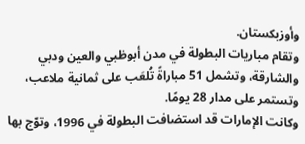وأوزبكستان.
وتقام مباريات البطولة في مدن أبوظبي والعين ودبي والشارقة، وتشمل 51 مباراةً تُلعَب على ثمانية ملاعب، وتستمر على مدار 28 يومًا.
وكانت الإمارات قد استضافت البطولة في 1996، وتوّج بها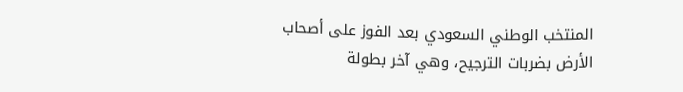المنتخب الوطني السعودي بعد الفوز على أصحاب الأرض بضربات الترجيح، وهي آخر بطولة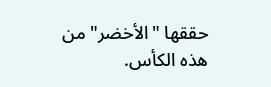حققها "الأخضر" من هذه الكأس.